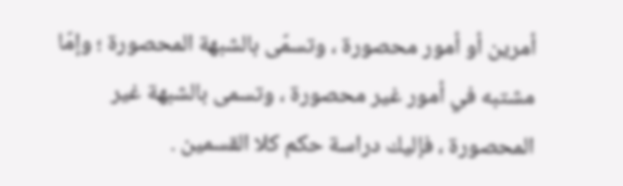أمرين أو أمور محصورة ، وتسمّى بالشبهة المحصورة ؛ وإمّا مشتبه في أمور غير محصورة ، وتسمى بالشبهة غير المحصورة ، فإليك دراسة حكم كلا القسمين .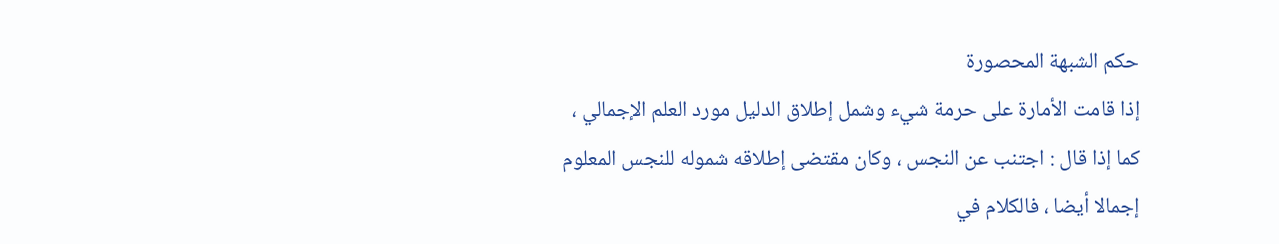حكم الشبهة المحصورة
إذا قامت الأمارة على حرمة شيء وشمل إطلاق الدليل مورد العلم الإجمالي ، كما إذا قال : اجتنب عن النجس ، وكان مقتضى إطلاقه شموله للنجس المعلوم إجمالا أيضا ، فالكلام في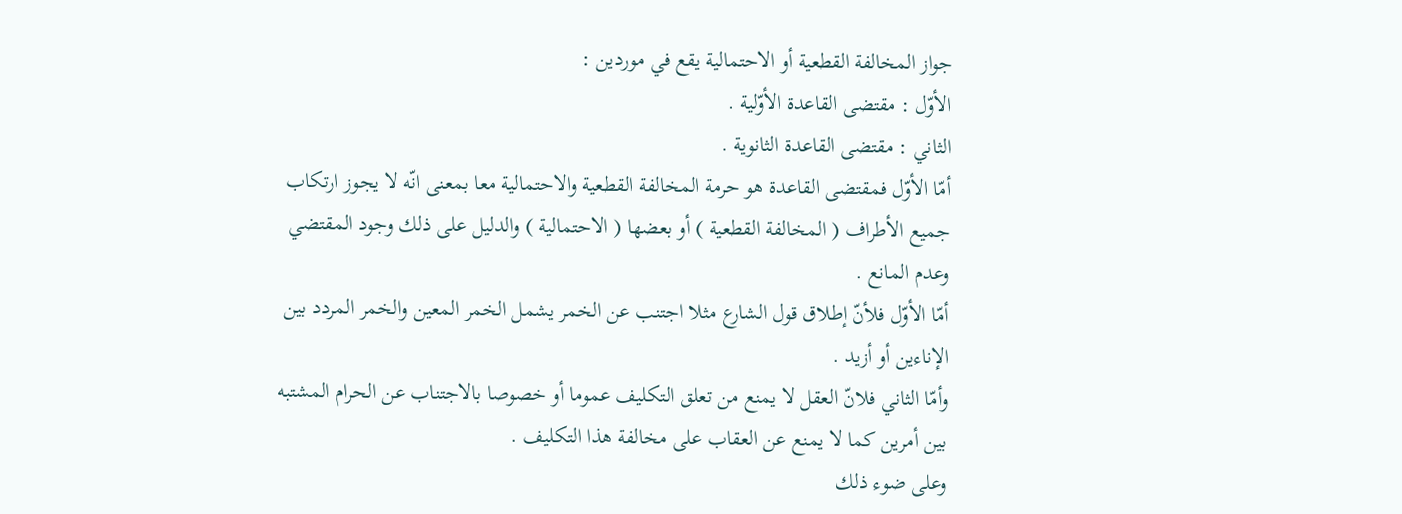جواز المخالفة القطعية أو الاحتمالية يقع في موردين :
الأوّل : مقتضى القاعدة الأوّلية .
الثاني : مقتضى القاعدة الثانوية .
أمّا الأوّل فمقتضى القاعدة هو حرمة المخالفة القطعية والاحتمالية معا بمعنى انّه لا يجوز ارتكاب جميع الأطراف ( المخالفة القطعية ) أو بعضها ( الاحتمالية ) والدليل على ذلك وجود المقتضي وعدم المانع .
أمّا الأوّل فلأنّ إطلاق قول الشارع مثلا اجتنب عن الخمر يشمل الخمر المعين والخمر المردد بين الإناءين أو أزيد .
وأمّا الثاني فلانّ العقل لا يمنع من تعلق التكليف عموما أو خصوصا بالاجتناب عن الحرام المشتبه بين أمرين كما لا يمنع عن العقاب على مخالفة هذا التكليف .
وعلى ضوء ذلك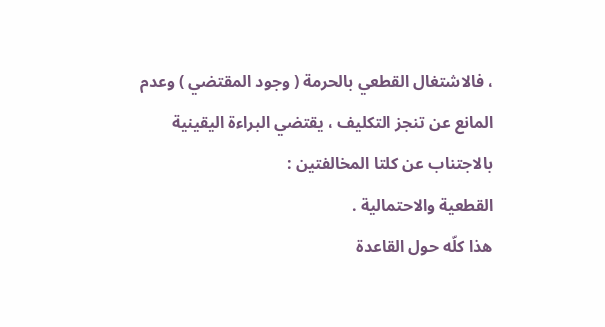، فالاشتغال القطعي بالحرمة ( وجود المقتضي ) وعدم المانع عن تنجز التكليف ، يقتضي البراءة اليقينية بالاجتناب عن كلتا المخالفتين :
القطعية والاحتمالية .
هذا كلّه حول القاعدة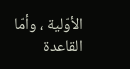الأوّلية ، وأمّا القاعدة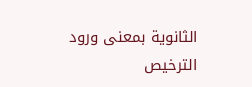الثانوية بمعنى ورود الترخيص